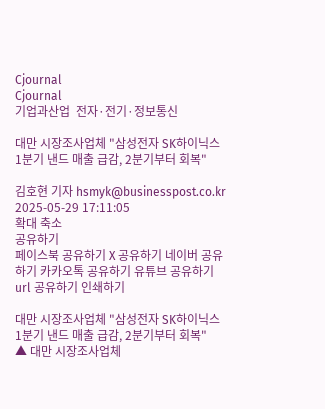Cjournal
Cjournal
기업과산업  전자·전기·정보통신

대만 시장조사업체 "삼성전자 SK하이닉스 1분기 낸드 매출 급감, 2분기부터 회복"

김호현 기자 hsmyk@businesspost.co.kr 2025-05-29 17:11:05
확대 축소
공유하기
페이스북 공유하기 X 공유하기 네이버 공유하기 카카오톡 공유하기 유튜브 공유하기 url 공유하기 인쇄하기

대만 시장조사업체 "삼성전자 SK하이닉스 1분기 낸드 매출 급감, 2분기부터 회복"
▲ 대만 시장조사업체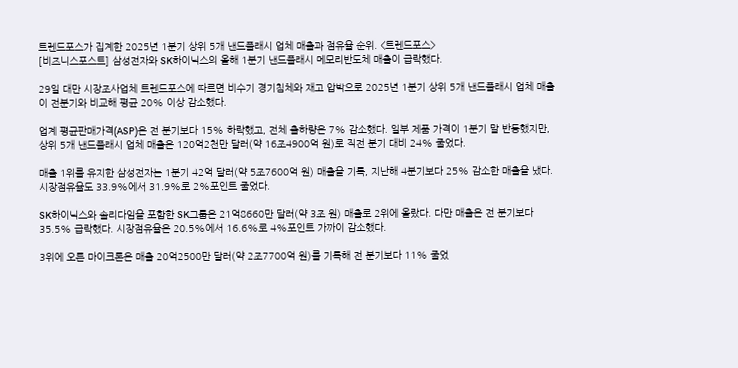트렌드포스가 집계한 2025년 1분기 상위 5개 낸드플래시 업체 매출과 점유율 순위. <트렌드포스>
[비즈니스포스트] 삼성전자와 SK하이닉스의 올해 1분기 낸드플래시 메모리반도체 매출이 급락했다.

29일 대만 시장조사업체 트렌드포스에 따르면 비수기 경기침체와 재고 압박으로 2025년 1분기 상위 5개 낸드플래시 업체 매출이 전분기와 비교해 평균 20% 이상 감소했다.

업계 평균판매가격(ASP)은 전 분기보다 15% 하락했고, 전체 출하량은 7% 감소했다. 일부 제품 가격이 1분기 말 반등했지만, 상위 5개 낸드플래시 업체 매출은 120억2천만 달러(약 16조4900억 원)로 직전 분기 대비 24% 줄었다.

매출 1위를 유지한 삼성전자는 1분기 42억 달러(약 5조7600억 원) 매출을 기록, 지난해 4분기보다 25% 감소한 매출을 냈다. 시장점유율도 33.9%에서 31.9%로 2%포인트 줄었다.

SK하이닉스와 솔리다임을 포함한 SK그룹은 21억8660만 달러(약 3조 원) 매출로 2위에 올랐다. 다만 매출은 전 분기보다 35.5% 급락했다. 시장점유율은 20.5%에서 16.6%로 4%포인트 가까이 감소했다.

3위에 오른 마이크론은 매출 20억2500만 달러(약 2조7700억 원)를 기록해 전 분기보다 11% 줄었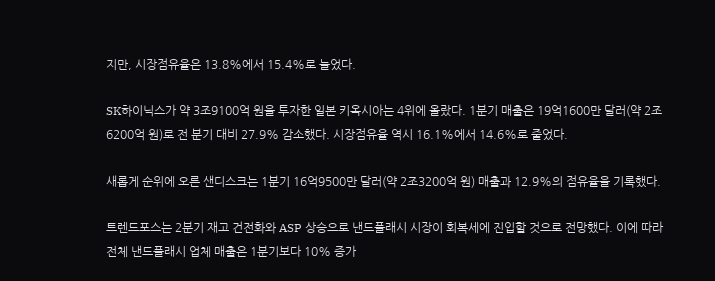지만, 시장점유율은 13.8%에서 15.4%로 늘었다.

SK하이닉스가 약 3조9100억 원을 투자한 일본 키옥시아는 4위에 올랐다. 1분기 매출은 19억1600만 달러(약 2조6200억 원)로 전 분기 대비 27.9% 감소했다. 시장점유율 역시 16.1%에서 14.6%로 줄었다.

새롭게 순위에 오른 샌디스크는 1분기 16억9500만 달러(약 2조3200억 원) 매출과 12.9%의 점유율을 기록했다.

트렌드포스는 2분기 재고 건전화와 ASP 상승으로 낸드플래시 시장이 회복세에 진입할 것으로 전망했다. 이에 따라 전체 낸드플래시 업체 매출은 1분기보다 10% 증가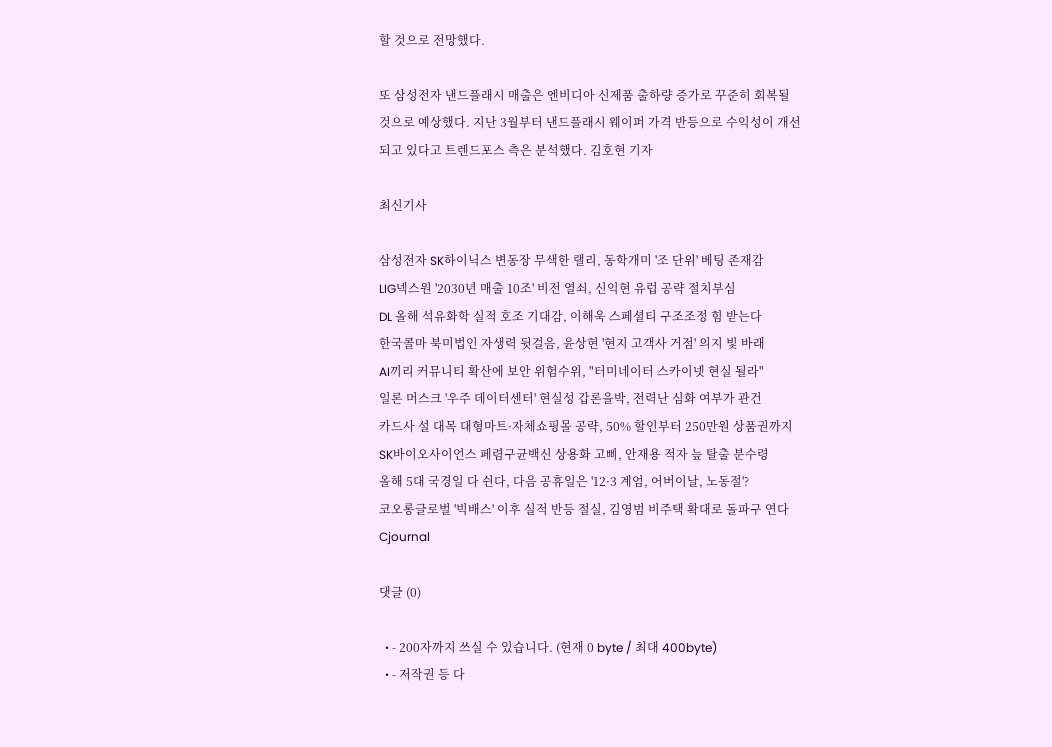할 것으로 전망했다.

또 삼성전자 낸드플래시 매출은 엔비디아 신제품 출하량 증가로 꾸준히 회복될 것으로 예상했다. 지난 3월부터 낸드플래시 웨이퍼 가격 반등으로 수익성이 개선되고 있다고 트렌드포스 측은 분석했다. 김호현 기자

최신기사

삼성전자 SK하이닉스 변동장 무색한 랠리, 동학개미 '조 단위' 베팅 존재감
LIG넥스원 '2030년 매출 10조' 비전 열쇠, 신익현 유럽 공략 절치부심
DL 올해 석유화학 실적 호조 기대감, 이해욱 스페셜티 구조조정 힘 받는다
한국콜마 북미법인 자생력 뒷걸음, 윤상현 '현지 고객사 거점' 의지 빛 바래
AI끼리 커뮤니티 확산에 보안 위험수위, "터미네이터 스카이넷 현실 될라"
일론 머스크 '우주 데이터센터' 현실성 갑론을박, 전력난 심화 여부가 관건
카드사 설 대목 대형마트·자체쇼핑몰 공략, 50% 할인부터 250만원 상품권까지
SK바이오사이언스 페렴구균백신 상용화 고삐, 안재용 적자 늪 탈출 분수령
올해 5대 국경일 다 쉰다, 다음 공휴일은 '12·3 계엄, 어버이날, 노동절'?
코오롱글로벌 '빅배스' 이후 실적 반등 절실, 김영범 비주택 확대로 돌파구 연다
Cjournal

댓글 (0)

  • - 200자까지 쓰실 수 있습니다. (현재 0 byte / 최대 400byte)
  • - 저작권 등 다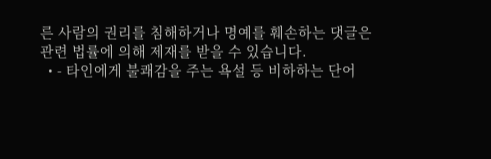른 사람의 권리를 침해하거나 명예를 훼손하는 댓글은 관련 법률에 의해 제재를 받을 수 있습니다.
  • - 타인에게 불쾌감을 주는 욕설 등 비하하는 단어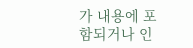가 내용에 포함되거나 인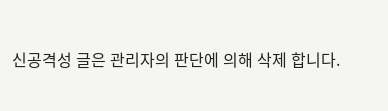신공격성 글은 관리자의 판단에 의해 삭제 합니다.